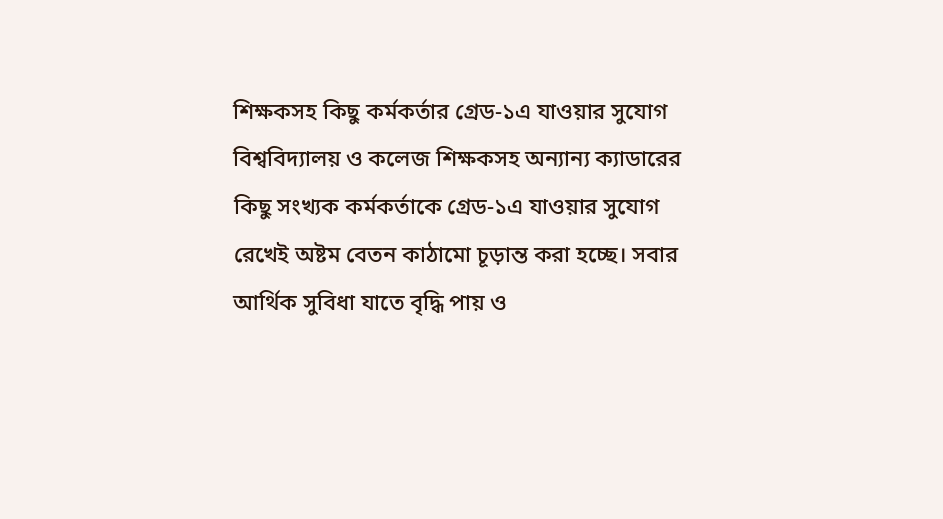শিক্ষকসহ কিছু কর্মকর্তার গ্রেড-১এ যাওয়ার সুযোগ
বিশ্ববিদ্যালয় ও কলেজ শিক্ষকসহ অন্যান্য ক্যাডারের কিছু সংখ্যক কর্মকর্তাকে গ্রেড-১এ যাওয়ার সুযোগ রেখেই অষ্টম বেতন কাঠামো চূড়ান্ত করা হচ্ছে। সবার আর্থিক সুবিধা যাতে বৃদ্ধি পায় ও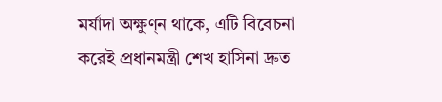মর্যাদা অক্ষুণ্ন থাকে, এটি বিবেচনা করেই প্রধানমন্ত্রী শেখ হাসিনা দ্রুত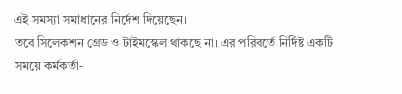এই সমস্যা সমাধানের নির্দেশ দিয়েছেন।
তবে সিলেকশন গ্রেড ও টাইমস্কেল থাকছে না। এর পরিবর্তে নির্দিষ্ট একটি সময়ে কর্মকর্তা-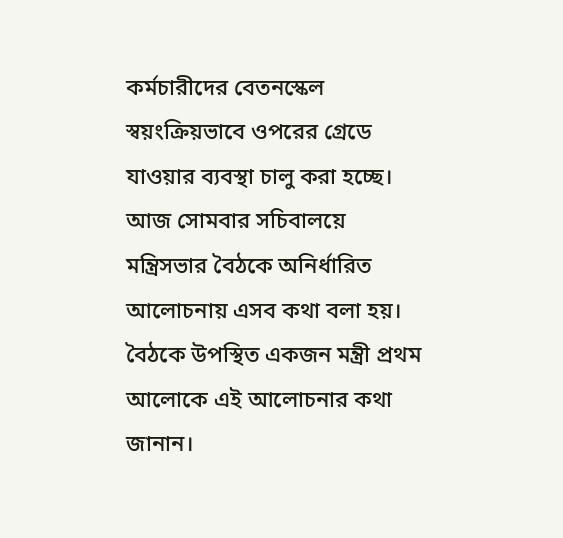কর্মচারীদের বেতনস্কেল স্বয়ংক্রিয়ভাবে ওপরের গ্রেডে যাওয়ার ব্যবস্থা চালু করা হচ্ছে।
আজ সোমবার সচিবালয়ে মন্ত্রিসভার বৈঠকে অনির্ধারিত আলোচনায় এসব কথা বলা হয়। বৈঠকে উপস্থিত একজন মন্ত্রী প্রথম আলোকে এই আলোচনার কথা জানান।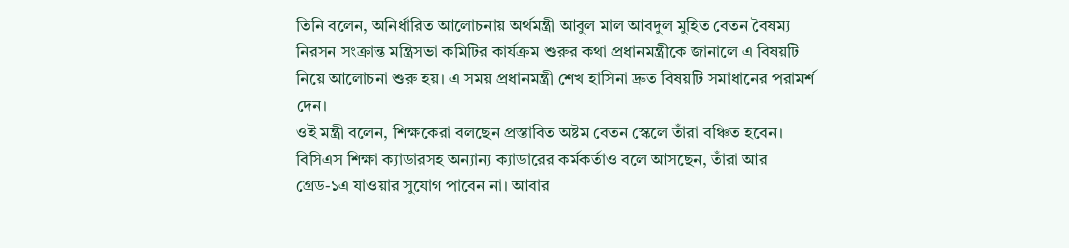তিনি বলেন, অনির্ধারিত আলোচনায় অর্থমন্ত্রী আবুল মাল আবদুল মুহিত বেতন বৈষম্য নিরসন সংক্রান্ত মন্ত্রিসভা কমিটির কার্যক্রম শুরুর কথা প্রধানমন্ত্রীকে জানালে এ বিষয়টি নিয়ে আলোচনা শুরু হয়। এ সময় প্রধানমন্ত্রী শেখ হাসিনা দ্রুত বিষয়টি সমাধানের পরামর্শ দেন।
ওই মন্ত্রী বলেন, শিক্ষকেরা বলছেন প্রস্তাবিত অষ্টম বেতন স্কেলে তাঁরা বঞ্চিত হবেন। বিসিএস শিক্ষা ক্যাডারসহ অন্যান্য ক্যাডারের কর্মকর্তাও বলে আসছেন, তাঁরা আর গ্রেড-১এ যাওয়ার সুযোগ পাবেন না। আবার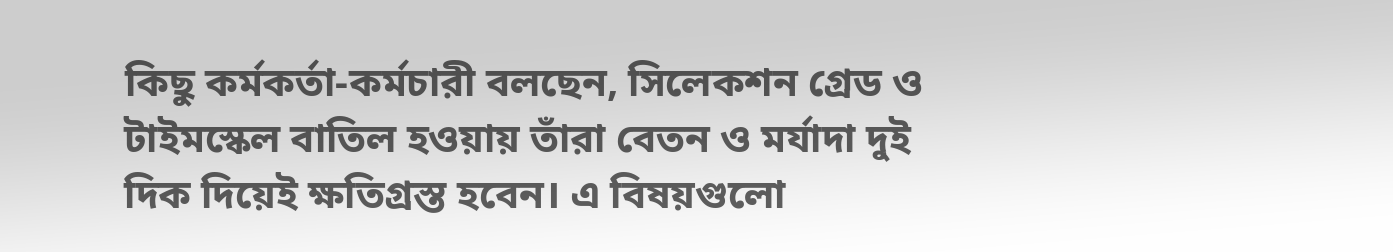কিছু কর্মকর্তা-কর্মচারী বলছেন, সিলেকশন গ্রেড ও টাইমস্কেল বাতিল হওয়ায় তাঁরা বেতন ও মর্যাদা দুই দিক দিয়েই ক্ষতিগ্রস্ত হবেন। এ বিষয়গুলো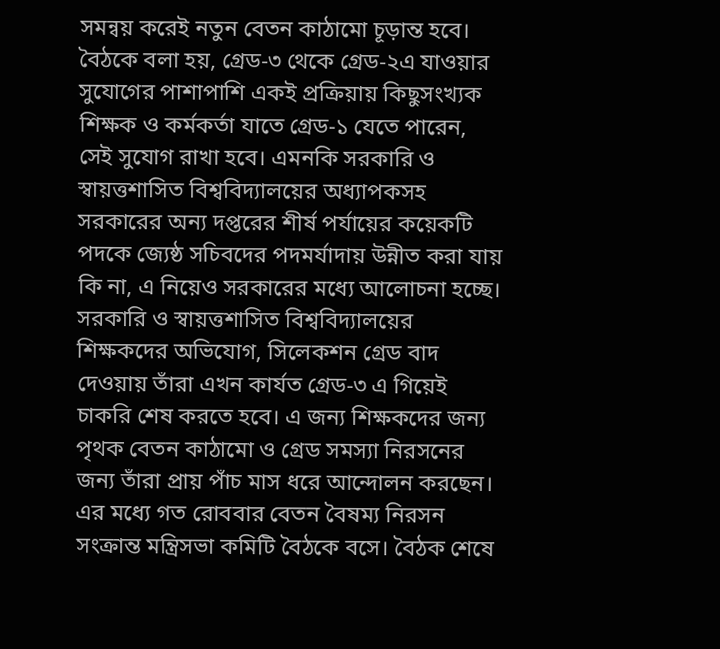সমন্বয় করেই নতুন বেতন কাঠামো চূড়ান্ত হবে।
বৈঠকে বলা হয়, গ্রেড-৩ থেকে গ্রেড-২এ যাওয়ার সুযোগের পাশাপাশি একই প্রক্রিয়ায় কিছুসংখ্যক শিক্ষক ও কর্মকর্তা যাতে গ্রেড-১ যেতে পারেন, সেই সুযোগ রাখা হবে। এমনকি সরকারি ও স্বায়ত্তশাসিত বিশ্ববিদ্যালয়ের অধ্যাপকসহ সরকারের অন্য দপ্তরের শীর্ষ পর্যায়ের কয়েকটি পদকে জ্যেষ্ঠ সচিবদের পদমর্যাদায় উন্নীত করা যায় কি না, এ নিয়েও সরকারের মধ্যে আলোচনা হচ্ছে।
সরকারি ও স্বায়ত্তশাসিত বিশ্ববিদ্যালয়ের শিক্ষকদের অভিযোগ, সিলেকশন গ্রেড বাদ দেওয়ায় তাঁরা এখন কার্যত গ্রেড-৩ এ গিয়েই চাকরি শেষ করতে হবে। এ জন্য শিক্ষকদের জন্য পৃথক বেতন কাঠামো ও গ্রেড সমস্যা নিরসনের জন্য তাঁরা প্রায় পাঁচ মাস ধরে আন্দোলন করছেন।
এর মধ্যে গত রোববার বেতন বৈষম্য নিরসন সংক্রান্ত মন্ত্রিসভা কমিটি বৈঠকে বসে। বৈঠক শেষে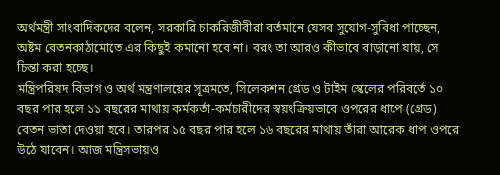অর্থমন্ত্রী সাংবাদিকদের বলেন, সরকারি চাকরিজীবীরা বর্তমানে যেসব সুযোগ-সুবিধা পাচ্ছেন, অষ্টম বেতনকাঠামোতে এর কিছুই কমানো হবে না। বরং তা আরও কীভাবে বাড়ানো যায়, সে চিন্তা করা হচ্ছে।
মন্ত্রিপরিষদ বিভাগ ও অর্থ মন্ত্রণালয়ের সূত্রমতে, সিলেকশন গ্রেড ও টাইম স্কেলের পরিবর্তে ১০ বছর পার হলে ১১ বছরের মাথায় কর্মকর্তা-কর্মচারীদের স্বয়ংক্রিয়ভাবে ওপরের ধাপে (গ্রেড) বেতন ভাতা দেওয়া হবে। তারপর ১৫ বছর পার হলে ১৬ বছরের মাথায় তাঁরা আরেক ধাপ ওপরে উঠে যাবেন। আজ মন্ত্রিসভায়ও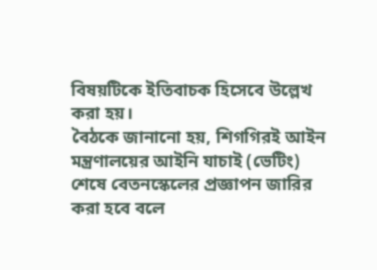বিষয়টিকে ইতিবাচক হিসেবে উল্লেখ করা হয়।
বৈঠকে জানানো হয়, শিগগিরই আইন মন্ত্রণালয়ের আইনি যাচাই (ভেটিং) শেষে বেতনস্কেলের প্রজ্ঞাপন জারির করা হবে বলে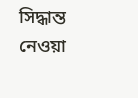সিদ্ধান্ত নেওয়া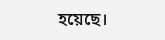হয়েছে।